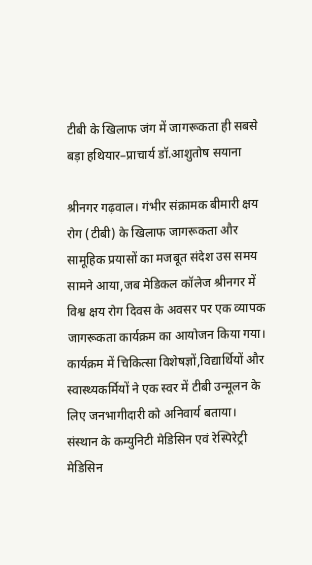टीबी के खिलाफ जंग में जागरूकता ही सबसे बड़ा हथियार–प्राचार्य डॉ.आशुतोष सयाना

श्रीनगर गढ़वाल। गंभीर संक्रामक बीमारी क्षय रोग (टीबी) के खिलाफ जागरूकता और सामूहिक प्रयासों का मजबूत संदेश उस समय सामने आया,जब मेडिकल कॉलेज श्रीनगर में विश्व क्षय रोग दिवस के अवसर पर एक व्यापक जागरूकता कार्यक्रम का आयोजन किया गया। कार्यक्रम में चिकित्सा विशेषज्ञों,विद्यार्थियों और स्वास्थ्यकर्मियों ने एक स्वर में टीबी उन्मूलन के लिए जनभागीदारी को अनिवार्य बताया। संस्थान के कम्युनिटी मेडिसिन एवं रेस्पिरेट्री मेडिसिन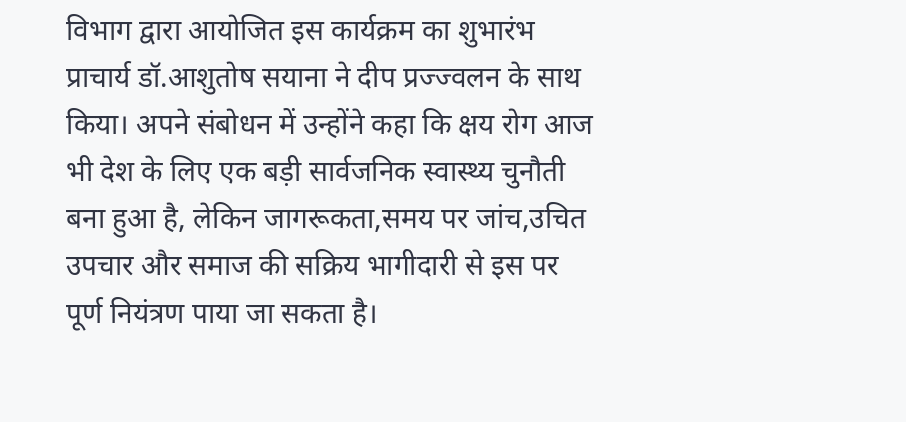विभाग द्वारा आयोजित इस कार्यक्रम का शुभारंभ प्राचार्य डॉ.आशुतोष सयाना ने दीप प्रज्ज्वलन के साथ किया। अपने संबोधन में उन्होंने कहा कि क्षय रोग आज भी देश के लिए एक बड़ी सार्वजनिक स्वास्थ्य चुनौती बना हुआ है, लेकिन जागरूकता,समय पर जांच,उचित उपचार और समाज की सक्रिय भागीदारी से इस पर पूर्ण नियंत्रण पाया जा सकता है।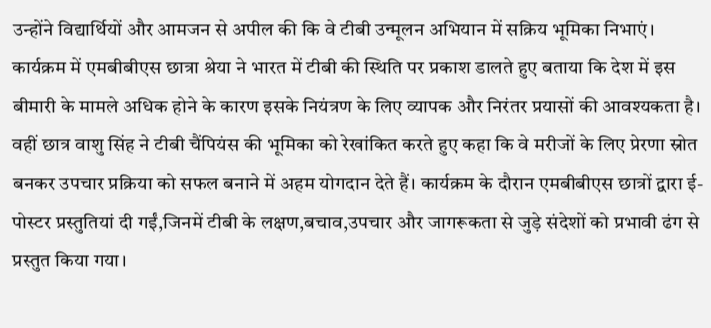उन्होंने विद्यार्थियों और आमजन से अपील की कि वे टीबी उन्मूलन अभियान में सक्रिय भूमिका निभाएं। कार्यक्रम में एमबीबीएस छात्रा श्रेया ने भारत में टीबी की स्थिति पर प्रकाश डालते हुए बताया कि देश में इस बीमारी के मामले अधिक होने के कारण इसके नियंत्रण के लिए व्यापक और निरंतर प्रयासों की आवश्यकता है। वहीं छात्र वाशु सिंह ने टीबी चैंपियंस की भूमिका को रेखांकित करते हुए कहा कि वे मरीजों के लिए प्रेरणा स्रोत बनकर उपचार प्रक्रिया को सफल बनाने में अहम योगदान देते हैं। कार्यक्रम के दौरान एमबीबीएस छात्रों द्वारा ई-पोस्टर प्रस्तुतियां दी गईं,जिनमें टीबी के लक्षण,बचाव,उपचार और जागरूकता से जुड़े संदेशों को प्रभावी ढंग से प्रस्तुत किया गया।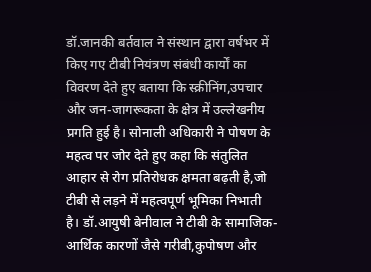डॉ.जानकी बर्तवाल ने संस्थान द्वारा वर्षभर में किए गए टीबी नियंत्रण संबंधी कार्यों का विवरण देते हुए बताया कि स्क्रीनिंग,उपचार और जन-जागरूकता के क्षेत्र में उल्लेखनीय प्रगति हुई है। सोनाली अधिकारी ने पोषण के महत्व पर जोर देते हुए कहा कि संतुलित आहार से रोग प्रतिरोधक क्षमता बढ़ती है,जो टीबी से लड़ने में महत्वपूर्ण भूमिका निभाती है। डॉ.आयुषी बेनीवाल ने टीबी के सामाजिक-आर्थिक कारणों जैसे गरीबी,कुपोषण और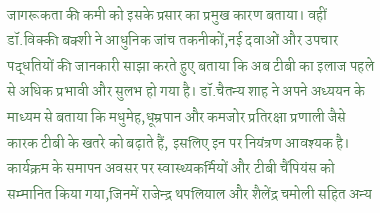जागरूकता की कमी को इसके प्रसार का प्रमुख कारण बताया। वहीं डॉ.विक्की बक्शी ने आधुनिक जांच तकनीकों,नई दवाओं और उपचार पद्धतियों की जानकारी साझा करते हुए बताया कि अब टीबी का इलाज पहले से अधिक प्रभावी और सुलभ हो गया है। डॉ.चैतन्य शाह ने अपने अध्ययन के माध्यम से बताया कि मधुमेह,धूम्रपान और कमजोर प्रतिरक्षा प्रणाली जैसे कारक टीबी के खतरे को बढ़ाते हैं, इसलिए इन पर नियंत्रण आवश्यक है। कार्यक्रम के समापन अवसर पर स्वास्थ्यकर्मियों और टीबी चैंपियंस को सम्मानित किया गया,जिनमें राजेन्द्र थपलियाल और शैलेंद्र चमोली सहित अन्य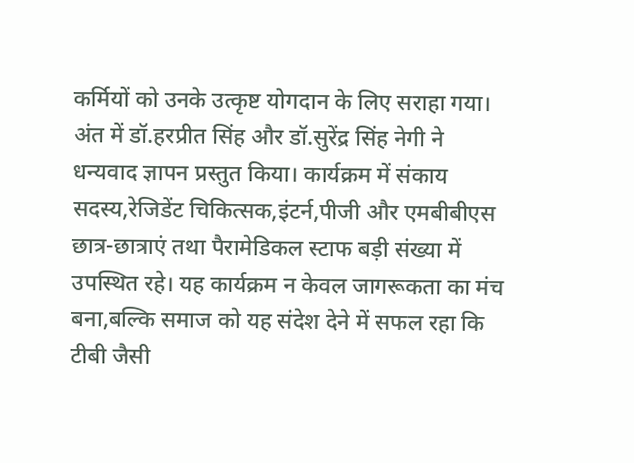कर्मियों को उनके उत्कृष्ट योगदान के लिए सराहा गया। अंत में डॉ.हरप्रीत सिंह और डॉ.सुरेंद्र सिंह नेगी ने धन्यवाद ज्ञापन प्रस्तुत किया। कार्यक्रम में संकाय सदस्य,रेजिडेंट चिकित्सक,इंटर्न,पीजी और एमबीबीएस छात्र-छात्राएं तथा पैरामेडिकल स्टाफ बड़ी संख्या में उपस्थित रहे। यह कार्यक्रम न केवल जागरूकता का मंच बना,बल्कि समाज को यह संदेश देने में सफल रहा कि टीबी जैसी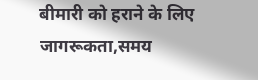बीमारी को हराने के लिए जागरूकता,समय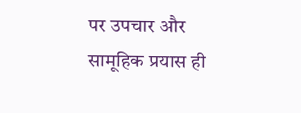पर उपचार और सामूहिक प्रयास ही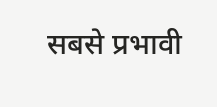सबसे प्रभावी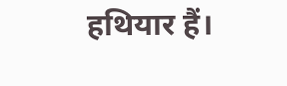हथियार हैं।